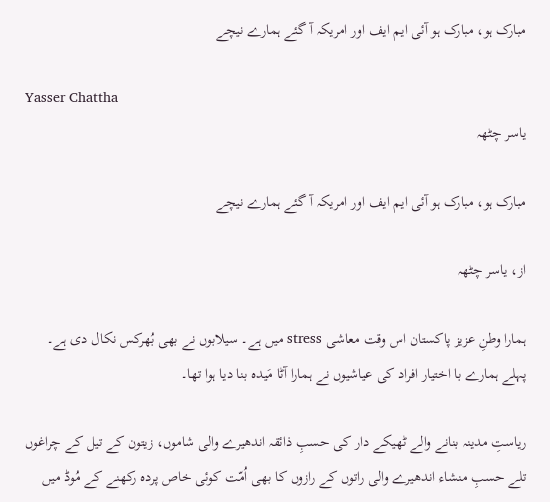مبارک ہو، مبارک ہو آئی ایم ایف اور امریکہ آ گئے ہمارے نیچے

Yasser Chattha
یاسر چٹھہ

مبارک ہو، مبارک ہو آئی ایم ایف اور امریکہ آ گئے ہمارے نیچے

از، یاسر چٹھہ

ہمارا وطنِ عزیز پاکستان اس وقت معاشی stress میں ہے۔ سیلابوں نے بھی بُھرکس نکال دی ہے۔ پہلے ہمارے با اختیار افراد کی عیاشیوں نے ہمارا آٹا مَیدہ بنا دیا ہوا تھا۔

ریاستِ مدینہ بنانے والے ٹھیکے دار کی حسبِ ذائقہ اندھیرے والی شاموں، زیتون کے تیل کے چراغوں تلے حسبِ منشاء اندھیرے والی راتوں کے رازوں کا بھی اُمّت کوئی خاص پردہ رکھنے کے مُوڈ میں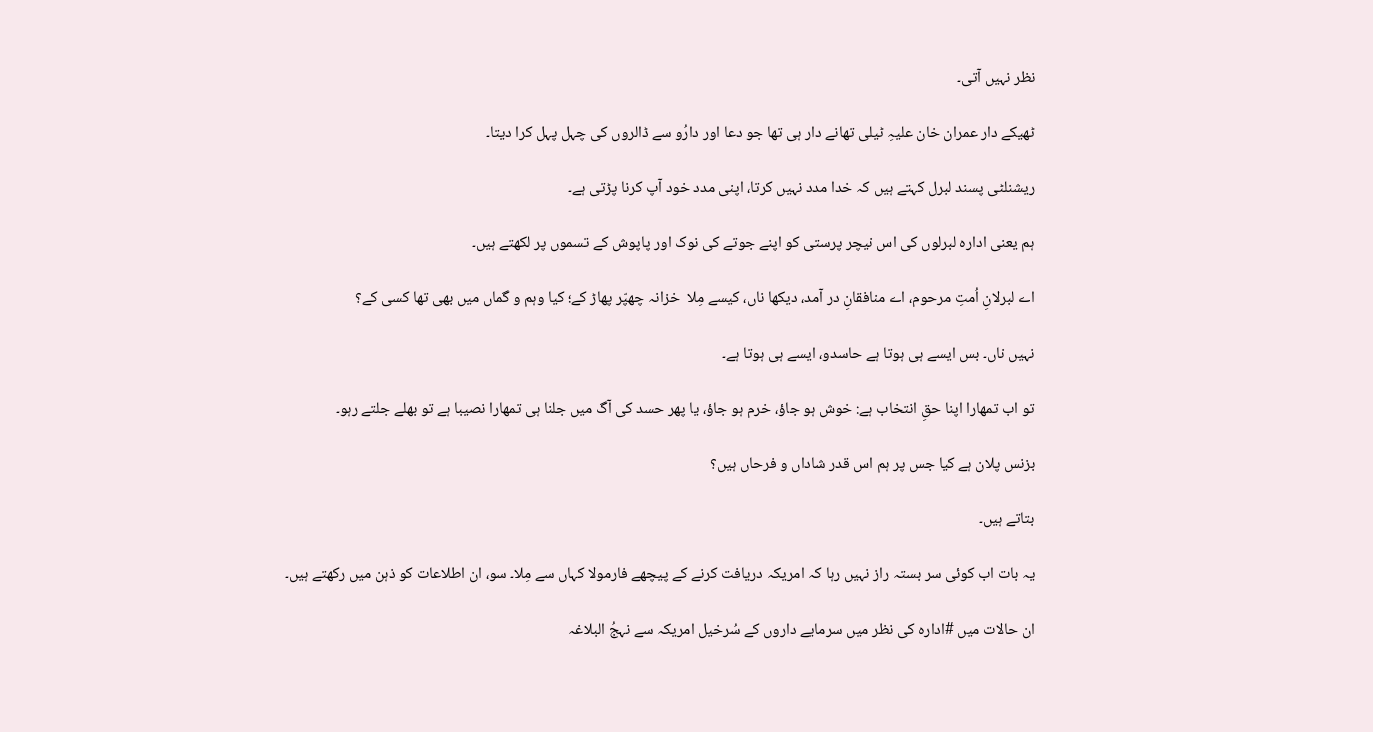نظر نہیں آتی۔

ٹھیکے دار عمران خان علیہِ ٹیلی تھانے دار ہی تھا جو دعا اور دارُو سے ڈالروں کی چہل پہل کرا دیتا۔

ریشنلٹی پسند لبرل کہتے ہیں کہ خدا مدد نہیں کرتا، اپنی مدد خود آپ کرنا پڑتی ہے۔

ہم یعنی ادارہ لبرلوں کی اس نیچر پرستی کو اپنے جوتے کی نوک اور پاپوش کے تسموں پر لکھتے ہیں۔

اے لبرلانِ اُمتِ مرحوم، اے منافقانِ در آمد، دیکھا ناں، کیسے مِلا  خزانہ چھپّر پھاڑ کے؛ کیا وہم و گماں میں بھی تھا کسی کے؟

نہیں ناں۔ بس ایسے ہی ہوتا ہے حاسدو، ایسے ہی ہوتا ہے۔

تو اب تمھارا اپنا حقِ انتخاب ہے: خوش ہو جاؤ، خرم ہو جاؤ، یا پھر حسد کی آگ میں جلنا ہی تمھارا نصیبا ہے تو بھلے جلتے رہو۔

بزنس پلان ہے کیا جس پر ہم اس قدر شاداں و فرحاں ہیں؟

بتاتے ہیں۔

یہ بات اب کوئی سر بستہ راز نہیں رہا کہ امریکہ دریافت کرنے کے پیچھے فارمولا کہاں سے مِلا۔ سو، ان اطلاعات کو ذہن میں رکھتے ہیں۔

ان حالات میں #ادارہ کی نظر میں سرمایے داروں کے سُرخیل امریکہ سے نہجُ البلاغہ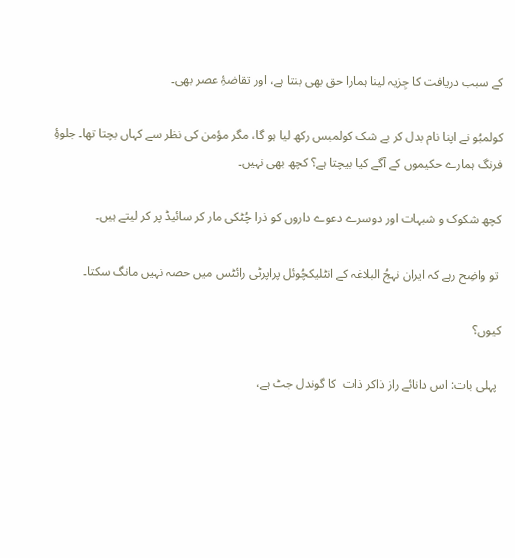کے سبب دریافت کا جِزیہ لینا ہمارا حق بھی بنتا ہے، اور تقاضۂِ عصر بھی۔

کولمبُو نے اپنا نام بدل کر بے شک کولمبس رکھ لیا ہو گا، مگر مؤمن کی نظر سے کہاں بچتا تھا۔ جلوۂِ فرنگ ہمارے حکیموں کے آگے کیا بیچتا ہے؟ کچھ بھی نہیں۔

کچھ شکوک و شبہات اور دوسرے دعوے داروں کو ذرا چُٹکی مار کر سائیڈ پر کر لیتے ہیں۔

 تو واضِح رہے کہ ایران نہجُ البلاغہ کے انٹلیکچُوئل پراپرٹی رائٹس میں حصہ نہیں مانگ سکتا۔

کیوں؟

 پہلی بات: اس دانائے راز ذاکر ذات  کا گوندل جٹ ہے،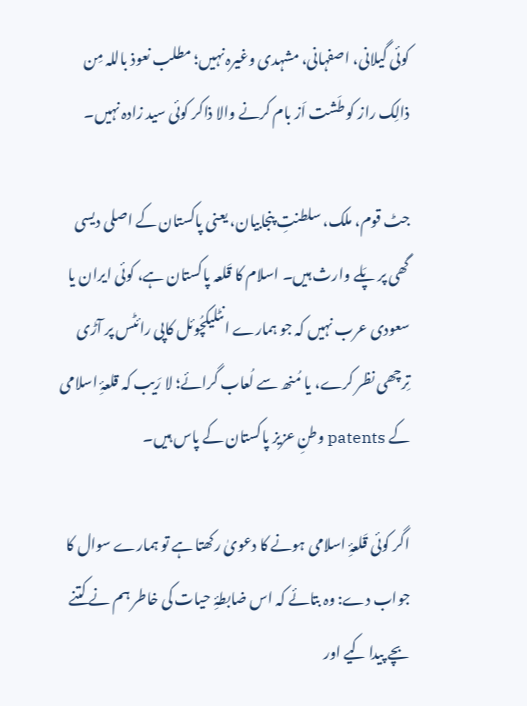کوئی گیلانی، اصفہانی، مشہدی وغیرہ نہیں؛ مطلب نعوذ باللہ مِن ذالِک راز کو طَشت اَز بام کرنے والا ذاکر کوئی سید زادہ نہیں۔

جٹ قوم، ملک، سلطنتِ پنجابیان، یعنی پاکستان کے اصلی دیسی گھی پر پَلے وارث ہیں۔ اسلام کا قَلعہ پاکستان ہے، کوئی ایران یا سعودی عرب نہیں کہ جو ہمارے انٹلیکچُوئل کاپی رائٹس پر آڑی تِرچھی نظر کرے، یا مُنھ سے لُعاب گرائے؛ لا رَیب کہ قلعۂِ اسلامی کے patents وطنِ عزیز پاکستان کے پاس ہیں۔

اگر کوئی قَلعۂِ اسلامی ہونے کا دعویٰ رکھتا ہے تو ہمارے سوال کا جواب دے: وہ بتائے کہ اس ضابطۂِ حیات کی خاطر ہم نے کتنے بچے پیدا کیے اور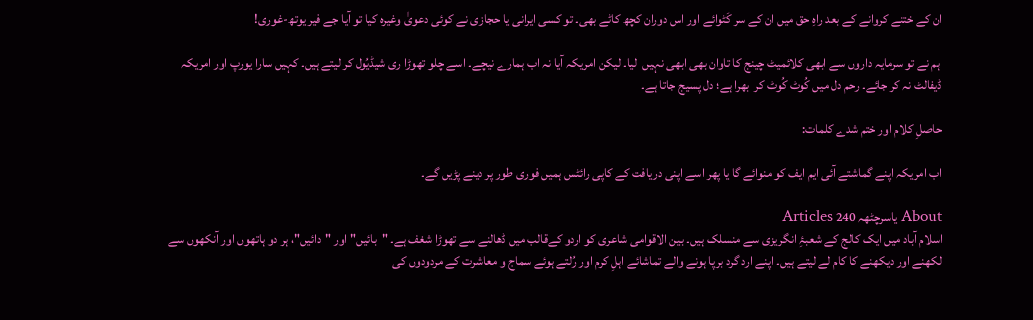ان کے ختنے کروانے کے بعد راہِ حق میں ان کے سر کَٹوائے اور اس دوران کچھ کاٹے بھی۔ تو کسی ایرانی یا حجازی نے کوئی دعویٰ وغیرہ کیا تو آیا جے فیر یوتھ-غوری!

 ہم نے تو سرمایہ داروں سے ابھی کلائمیٹ چینج کا تاوان بھی ابھی نہیں  لیا۔ لیکن امریکہ آیا نہ اب ہمارے نیچے۔ اسے چلو تھوڑا ری شیڈیُول کر لیتے ہیں۔ کہیں سارا یورپ اور امریکہ ڈیفالٹ نہ کر جائے۔ رحم دل میں کُوٹ کُوٹ کر  بھرا ہے؛ دل پسیج جاتا ہے۔

حاصلِ کلام اور ختم شدے کلمات:

اب امریکہ اپنے گماشتے آئی ایم ایف کو منوائے گا یا پھر اسے اپنی دریافت کے کاپی رائٹس ہمیں فوری طور پر دینے پڑیں گے۔

About یاسرچٹھہ 240 Articles
اسلام آباد میں ایک کالج کے شعبۂِ انگریزی سے منسلک ہیں۔ بین الاقوامی شاعری کو اردو کےقالب میں ڈھالنے سے تھوڑا شغف ہے۔ "بائیں" اور "دائیں"، ہر دو ہاتھوں اور آنکھوں سے لکھنے اور دیکھنے کا کام لے لیتے ہیں۔ اپنے ارد گرد برپا ہونے والے تماشائے اہلِ کرم اور رُلتے ہوئے سماج و معاشرت کے مردودوں کی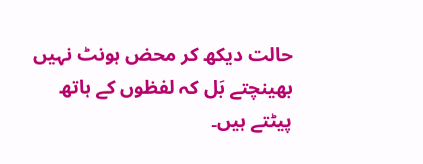حالت دیکھ کر محض ہونٹ نہیں بھینچتے بَل کہ لفظوں کے ہاتھ پیٹتے ہیں۔